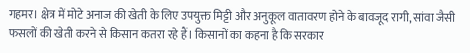गहमर। क्षेत्र में मोटे अनाज की खेती के लिए उपयुक्त मिट्टी और अनुकूल वातावरण होने के बावजूद रागी, सांवा जैसी फसलों की खेती करने से किसान कतरा रहे हैं। किसानों का कहना है कि सरकार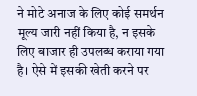ने मोटे अनाज के लिए कोई समर्थन मूल्य जारी नहीं किया है, न इसके लिए बाजार ही उपलब्ध कराया गया है। ऐसे में इसकी खेती करने पर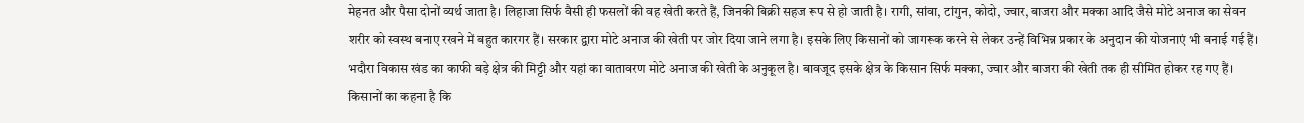मेहनत और पैसा दोनों व्यर्थ जाता है। लिहाजा सिर्फ वैसी ही फसलों की वह खेती करते हैं, जिनकी बिक्री सहज रूप से हो जाती है। रागी, सांवा, टांगुन, कोदो, ज्वार, बाजरा और मक्का आदि जैसे मोटे अनाज का सेवन शरीर को स्वस्थ बनाए रखने में बहुत कारगर हैं। सरकार द्वारा मोटे अनाज की खेती पर जोर दिया जाने लगा है। इसके लिए किसानों को जागरूक करने से लेकर उन्हें विभिन्न प्रकार के अनुदान की योजनाएं भी बनाई गई हैं। भदौरा विकास खंड का काफी बड़े क्षेत्र की मिट्टी और यहां का वातावरण मोटे अनाज की खेती के अनुकूल है। बावजूद इसके क्षेत्र के किसान सिर्फ मक्का, ज्वार और बाजरा की खेती तक ही सीमित होकर रह गए हैं। किसानों का कहना है कि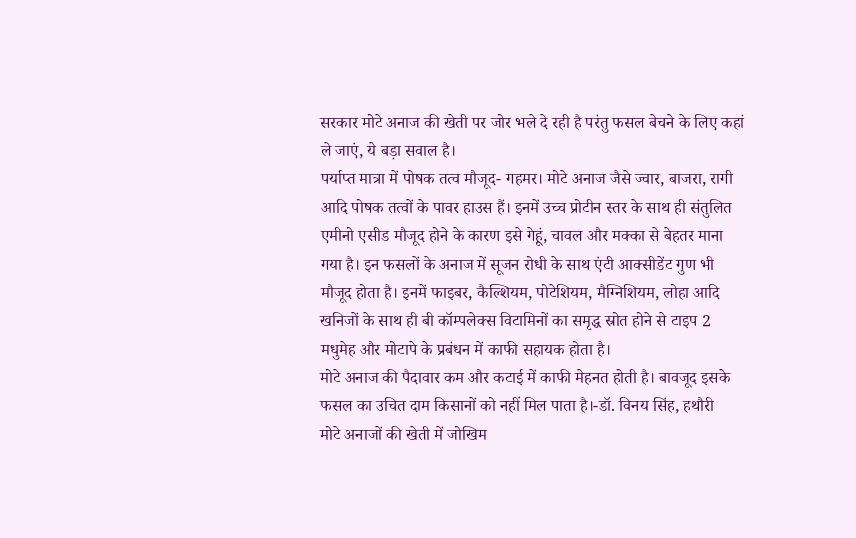सरकार मोटे अनाज की खेती पर जोर भले दे रही है परंतु फसल बेचने के लिए कहां ले जाएं, ये बड़ा सवाल है।
पर्याप्त मात्रा में पोषक तत्व मौजूद- गहमर। मोटे अनाज जैसे ज्वार, बाजरा, रागी आदि पोषक तत्वों के पावर हाउस हैं। इनमें उच्च प्रोटीन स्तर के साथ ही संतुलित एमीनो एसीड मौजूद होने के कारण इसे गेहूं, चावल और मक्का से बेहतर माना गया है। इन फसलों के अनाज में सूजन रोधी के साथ एंटी आक्सीडेंट गुण भी मौजूद होता है। इनमें फाइबर, कैल्शियम, पोटेशियम, मैग्निशियम, लोहा आदि खनिजों के साथ ही बी कॉम्पलेक्स विटामिनों का समृद्ध स्रोत होने से टाइप 2 मधुमेह और मोटापे के प्रबंधन में काफी सहायक होता है।
मोटे अनाज की पैदावार कम और कटाई में काफी मेहनत होती है। बावजूद इसके फसल का उचित दाम किसानों को नहीं मिल पाता है।-डॉ. विनय सिंह, हथौरी
मोटे अनाजों की खेती में जोखिम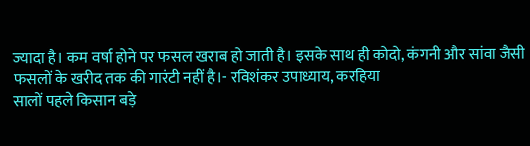ज्यादा है। कम वर्षा होने पर फसल खराब हो जाती है। इसके साथ ही कोदो, कंगनी और सांवा जैसी फसलों के खरीद तक की गारंटी नहीं है।- रविशंकर उपाध्याय, करहिया
सालों पहले किसान बड़े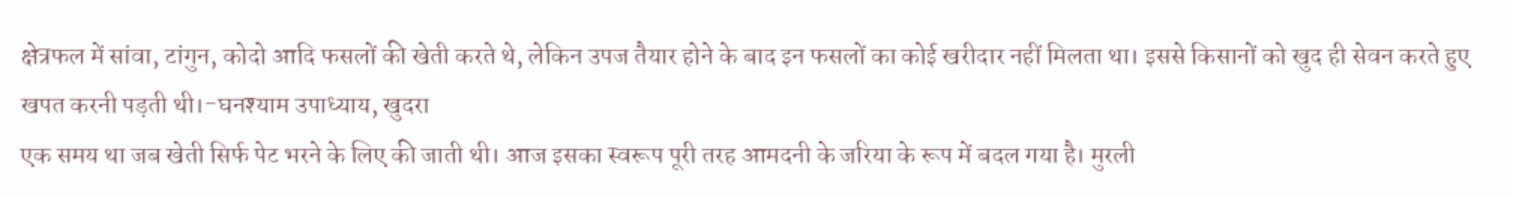क्षेत्रफल में सांवा, टांगुन, कोदो आदि फसलों की खेती करते थे, लेकिन उपज तैयार होने के बाद इन फसलों का कोई खरीदार नहीं मिलता था। इससे किसानों को खुद ही सेवन करते हुए खपत करनी पड़ती थी।-घनश्याम उपाध्याय, खुदरा
एक समय था जब खेती सिर्फ पेट भरने के लिए की जाती थी। आज इसका स्वरूप पूरी तरह आमदनी के जरिया के रूप में बदल गया है। मुरली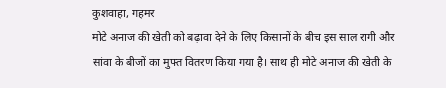कुशवाहा, गहमर
मोटे अनाज की खेती को बढ़ावा देने के लिए किसानों के बीच इस साल रागी और सांवा के बीजों का मुफ्त वितरण किया गया है। साथ ही मोटे अनाज की खेती के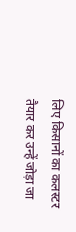लिए किसानों का कलस्टर तैयार कर उन्हें जोड़ा जा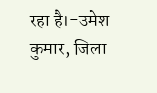रहा है।-उमेश कुमार, जिला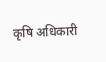कृषि अधिकारी